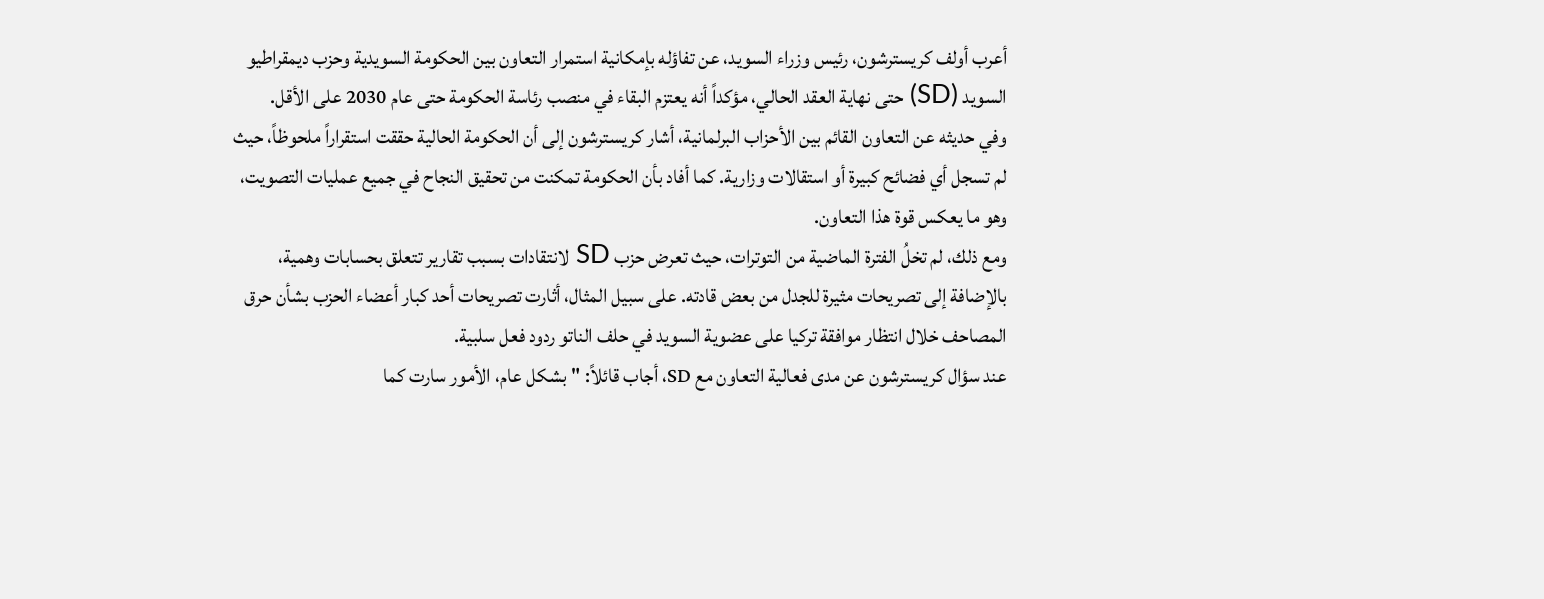أعرب أولف كريسترشون، رئيس وزراء السويد، عن تفاؤله بإمكانية استمرار التعاون بين الحكومة السويدية وحزب ديمقراطيو السويد (SD) حتى نهاية العقد الحالي، مؤكداً أنه يعتزم البقاء في منصب رئاسة الحكومة حتى عام 2030 على الأقل.
وفي حديثه عن التعاون القائم بين الأحزاب البرلمانية، أشار كريسترشون إلى أن الحكومة الحالية حققت استقراراً ملحوظاً، حيث لم تسجل أي فضائح كبيرة أو استقالات وزارية. كما أفاد بأن الحكومة تمكنت من تحقيق النجاح في جميع عمليات التصويت، وهو ما يعكس قوة هذا التعاون.
ومع ذلك، لم تخلُ الفترة الماضية من التوترات، حيث تعرض حزب SD لانتقادات بسبب تقارير تتعلق بحسابات وهمية، بالإضافة إلى تصريحات مثيرة للجدل من بعض قادته. على سبيل المثال، أثارت تصريحات أحد كبار أعضاء الحزب بشأن حرق المصاحف خلال انتظار موافقة تركيا على عضوية السويد في حلف الناتو ردود فعل سلبية.
عند سؤال كريسترشون عن مدى فعالية التعاون مع SD، أجاب قائلاً: "بشكل عام، الأمور سارت كما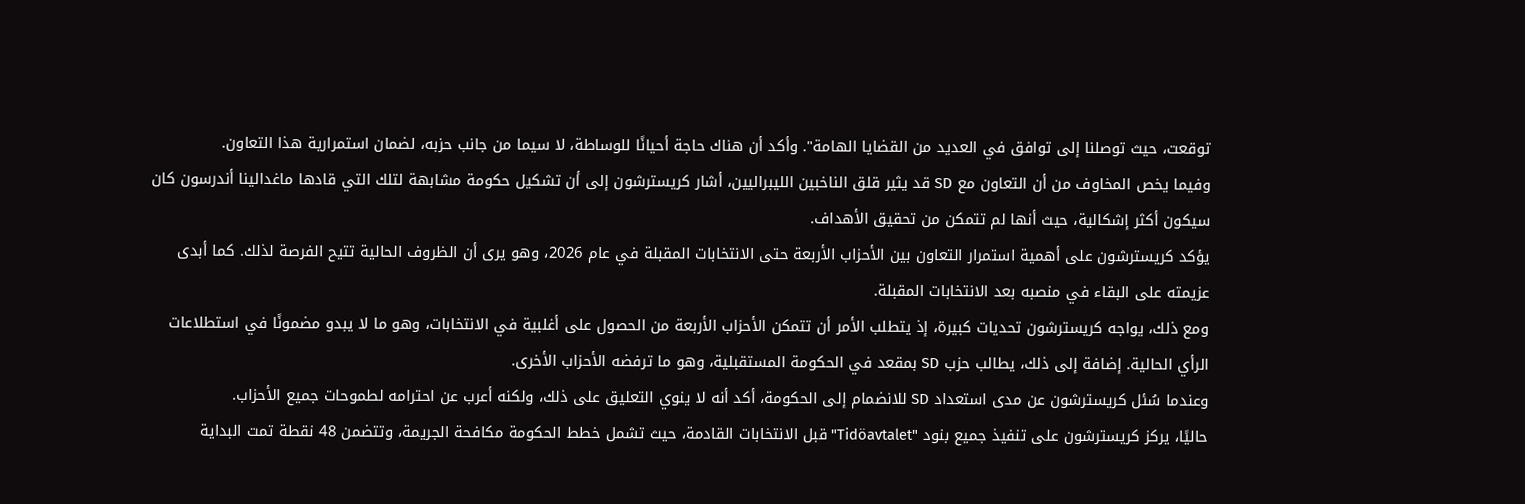توقعت، حيث توصلنا إلى توافق في العديد من القضايا الهامة". وأكد أن هناك حاجة أحيانًا للوساطة، لا سيما من جانب حزبه، لضمان استمرارية هذا التعاون.
وفيما يخص المخاوف من أن التعاون مع SD قد يثير قلق الناخبين الليبراليين، أشار كريسترشون إلى أن تشكيل حكومة مشابهة لتلك التي قادها ماغدالينا أندرسون كان سيكون أكثر إشكالية، حيث أنها لم تتمكن من تحقيق الأهداف.
يؤكد كريسترشون على أهمية استمرار التعاون بين الأحزاب الأربعة حتى الانتخابات المقبلة في عام 2026، وهو يرى أن الظروف الحالية تتيح الفرصة لذلك. كما أبدى عزيمته على البقاء في منصبه بعد الانتخابات المقبلة.
ومع ذلك، يواجه كريسترشون تحديات كبيرة، إذ يتطلب الأمر أن تتمكن الأحزاب الأربعة من الحصول على أغلبية في الانتخابات، وهو ما لا يبدو مضمونًا في استطلاعات الرأي الحالية. إضافة إلى ذلك، يطالب حزب SD بمقعد في الحكومة المستقبلية، وهو ما ترفضه الأحزاب الأخرى.
وعندما سُئل كريسترشون عن مدى استعداد SD للانضمام إلى الحكومة، أكد أنه لا ينوي التعليق على ذلك، ولكنه أعرب عن احترامه لطموحات جميع الأحزاب.
حاليًا، يركز كريسترشون على تنفيذ جميع بنود "Tidöavtalet" قبل الانتخابات القادمة، حيث تشمل خطط الحكومة مكافحة الجريمة، وتتضمن 48 نقطة تمت البداية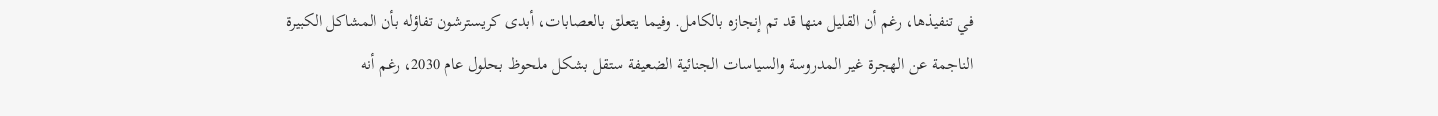في تنفيذها، رغم أن القليل منها قد تم إنجازه بالكامل. وفيما يتعلق بالعصابات، أبدى كريسترشون تفاؤله بأن المشاكل الكبيرة الناجمة عن الهجرة غير المدروسة والسياسات الجنائية الضعيفة ستقل بشكل ملحوظ بحلول عام 2030، رغم أنه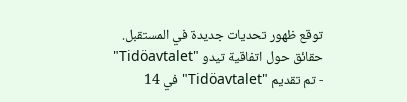توقع ظهور تحديات جديدة في المستقبل.
حقائق حول اتفاقية تيدو "Tidöavtalet"
- تم تقديم "Tidöavtalet" في 14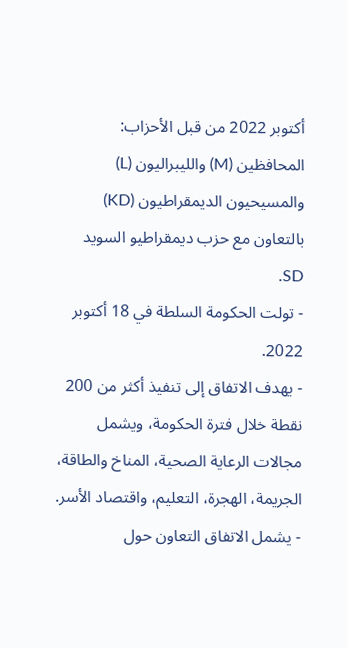أكتوبر 2022 من قبل الأحزاب: المحافظين (M) والليبراليون (L) والمسيحيون الديمقراطيون (KD) بالتعاون مع حزب ديمقراطيو السويد SD.
- تولت الحكومة السلطة في 18 أكتوبر 2022.
- يهدف الاتفاق إلى تنفيذ أكثر من 200 نقطة خلال فترة الحكومة، ويشمل مجالات الرعاية الصحية، المناخ والطاقة، الجريمة، الهجرة، التعليم، واقتصاد الأسر.
- يشمل الاتفاق التعاون حول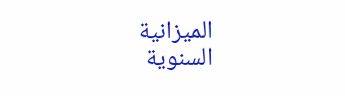الميزانية السنوية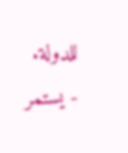للدولة.
- يستمر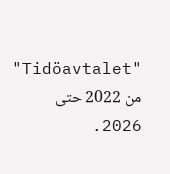"Tidöavtalet" من 2022 حتى 2026.